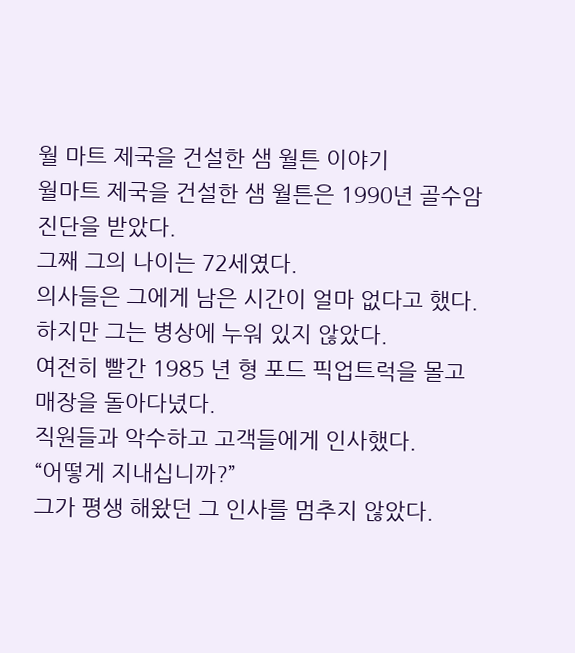월 마트 제국을 건설한 샘 월튼 이야기
월마트 제국을 건설한 샘 월튼은 1990년 골수암 진단을 받았다.
그째 그의 나이는 72세였다.
의사들은 그에게 남은 시간이 얼마 없다고 했다.
하지만 그는 병상에 누워 있지 않았다.
여전히 빨간 1985 년 형 포드 픽업트럭을 몰고 매장을 돌아다녔다.
직원들과 악수하고 고객들에게 인사했다.
“어떻게 지내십니까?”
그가 평생 해왔던 그 인사를 멈추지 않았다.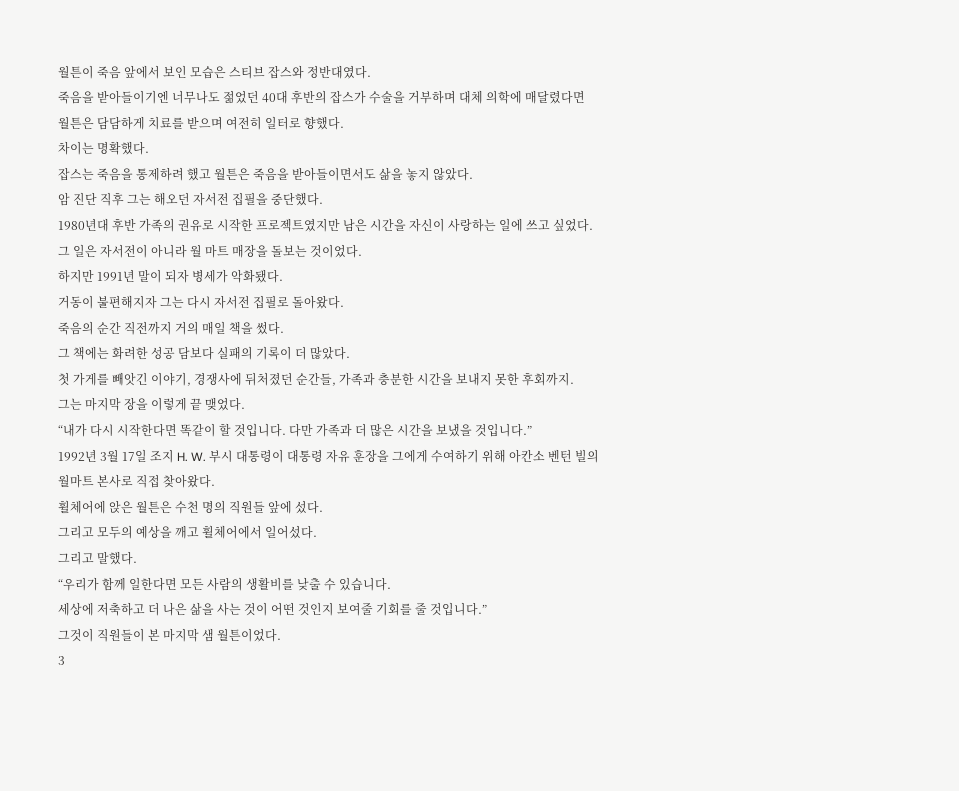월튼이 죽음 앞에서 보인 모습은 스티브 잡스와 정반대였다.
죽음을 받아들이기엔 너무나도 젊었던 40대 후반의 잡스가 수술을 거부하며 대체 의학에 매달렸다면
월튼은 담담하게 치료를 받으며 여전히 일터로 향했다.
차이는 명확했다.
잡스는 죽음을 통제하려 했고 월튼은 죽음을 받아들이면서도 삶을 놓지 않았다.
암 진단 직후 그는 해오던 자서전 집필을 중단했다.
1980년대 후반 가족의 권유로 시작한 프로젝트였지만 남은 시간을 자신이 사랑하는 일에 쓰고 싶었다.
그 일은 자서전이 아니라 월 마트 매장을 돌보는 것이었다.
하지만 1991년 말이 되자 병세가 악화됐다.
거동이 불편해지자 그는 다시 자서전 집필로 돌아왔다.
죽음의 순간 직전까지 거의 매일 책을 썼다.
그 책에는 화려한 성공 담보다 실패의 기록이 더 많았다.
첫 가게를 빼앗긴 이야기, 경쟁사에 뒤처졌던 순간들, 가족과 충분한 시간을 보내지 못한 후회까지.
그는 마지막 장을 이렇게 끝 맺었다.
“내가 다시 시작한다면 똑같이 할 것입니다. 다만 가족과 더 많은 시간을 보냈을 것입니다.”
1992년 3월 17일 조지 H. W. 부시 대통령이 대통령 자유 훈장을 그에게 수여하기 위해 아칸소 벤턴 빌의
월마트 본사로 직접 찾아왔다.
휠체어에 앉은 월튼은 수천 명의 직원들 앞에 섰다.
그리고 모두의 예상을 깨고 휠체어에서 일어섰다.
그리고 말했다.
“우리가 함께 일한다면 모든 사람의 생활비를 낮출 수 있습니다.
세상에 저축하고 더 나은 삶을 사는 것이 어떤 것인지 보여줄 기회를 줄 것입니다.”
그것이 직원들이 본 마지막 샘 월튼이었다.
3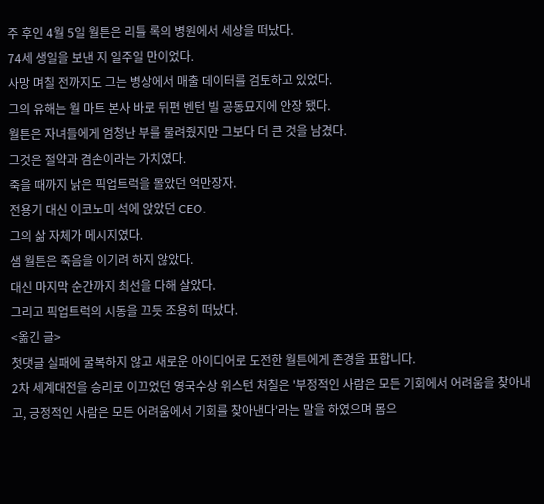주 후인 4월 5일 월튼은 리틀 록의 병원에서 세상을 떠났다.
74세 생일을 보낸 지 일주일 만이었다.
사망 며칠 전까지도 그는 병상에서 매출 데이터를 검토하고 있었다.
그의 유해는 월 마트 본사 바로 뒤편 벤턴 빌 공동묘지에 안장 됐다.
월튼은 자녀들에게 엄청난 부를 물려줬지만 그보다 더 큰 것을 남겼다.
그것은 절약과 겸손이라는 가치였다.
죽을 때까지 낡은 픽업트럭을 몰았던 억만장자.
전용기 대신 이코노미 석에 앉았던 CEO.
그의 삶 자체가 메시지였다.
샘 월튼은 죽음을 이기려 하지 않았다.
대신 마지막 순간까지 최선을 다해 살았다.
그리고 픽업트럭의 시동을 끄듯 조용히 떠났다.
<옮긴 글>
첫댓글 실패에 굴복하지 않고 새로운 아이디어로 도전한 월튼에게 존경을 표합니다.
2차 세계대전을 승리로 이끄었던 영국수상 위스턴 처칠은 '부정적인 사람은 모든 기회에서 어려움을 찾아내고, 긍정적인 사람은 모든 어려움에서 기회를 찾아낸다'라는 말을 하였으며 몸으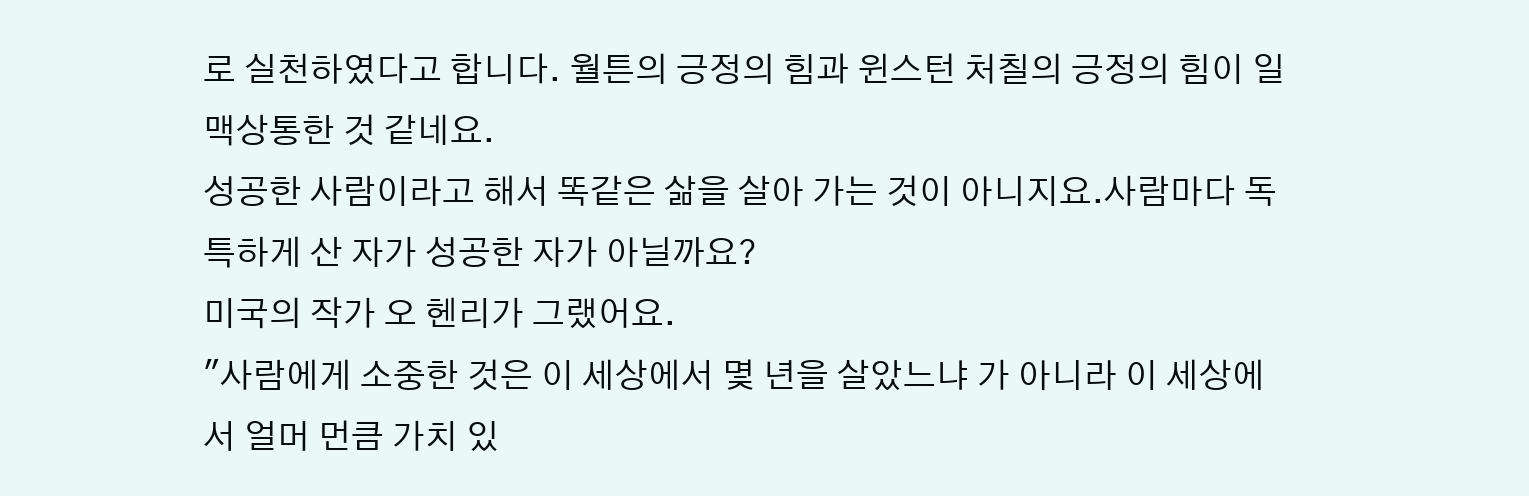로 실천하였다고 합니다. 월튼의 긍정의 힘과 윈스턴 처칠의 긍정의 힘이 일맥상통한 것 같네요.
성공한 사람이라고 해서 똑같은 삶을 살아 가는 것이 아니지요.사람마다 독특하게 산 자가 성공한 자가 아닐까요?
미국의 작가 오 헨리가 그랬어요.
"사람에게 소중한 것은 이 세상에서 몇 년을 살았느냐 가 아니라 이 세상에서 얼머 먼큼 가치 있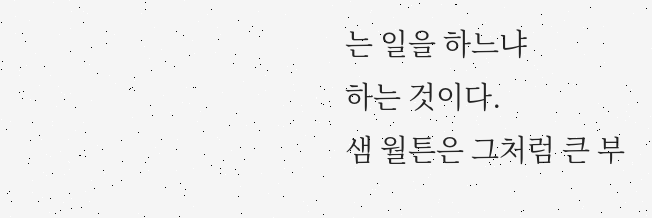는 일을 하느냐
하는 것이다.
샘 월튼은 그처럼 큰 부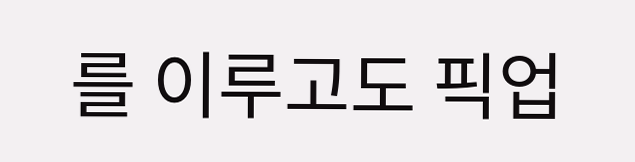를 이루고도 픽업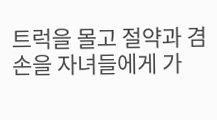트럭을 몰고 절약과 겸손을 자녀들에게 가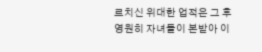르치신 위대한 업적은 그 후
영원히 자녀들이 본받아 이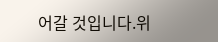어갈 것입니다.위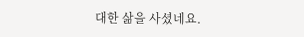대한 삶을 사셨네요.